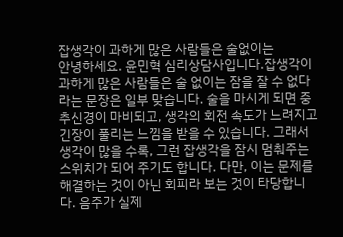잡생각이 과하게 많은 사람들은 술없이는
안녕하세요. 윤민혁 심리상담사입니다.잡생각이 과하게 많은 사람들은 술 없이는 잠을 잘 수 없다라는 문장은 일부 맞습니다. 술을 마시게 되면 중추신경이 마비되고, 생각의 회전 속도가 느려지고 긴장이 풀리는 느낌을 받을 수 있습니다. 그래서 생각이 많을 수록, 그런 잡생각을 잠시 멈춰주는 스위치가 되어 주기도 합니다. 다만, 이는 문제를 해결하는 것이 아닌 회피라 보는 것이 타당합니다. 음주가 실제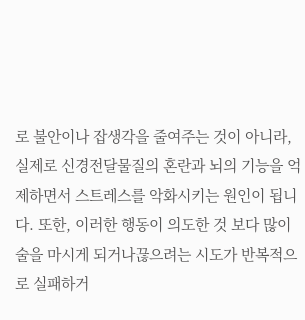로 불안이나 잡생각을 줄여주는 것이 아니라, 실제로 신경전달물질의 혼란과 뇌의 기능을 억제하면서 스트레스를 악화시키는 원인이 됩니다. 또한, 이러한 행동이 의도한 것 보다 많이 술을 마시게 되거나끊으려는 시도가 반복적으로 실패하거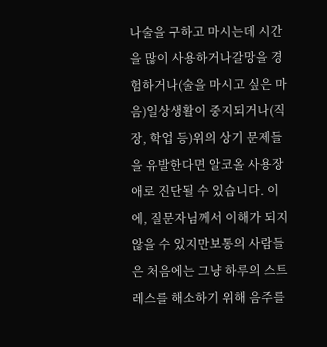나술을 구하고 마시는데 시간을 많이 사용하거나갈망을 경험하거나(술을 마시고 싶은 마음)일상생활이 중지되거나(직장, 학업 등)위의 상기 문제들을 유발한다면 알코올 사용장애로 진단될 수 있습니다. 이에, 질문자님께서 이해가 되지 않을 수 있지만보통의 사람들은 처음에는 그냥 하루의 스트레스를 해소하기 위해 음주를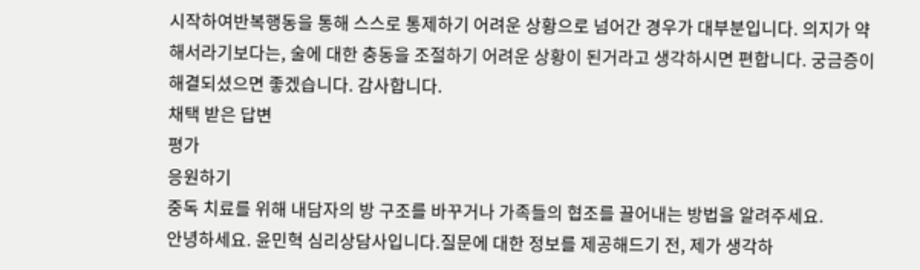시작하여반복행동을 통해 스스로 통제하기 어려운 상황으로 넘어간 경우가 대부분입니다. 의지가 약해서라기보다는, 술에 대한 충동을 조절하기 어려운 상황이 된거라고 생각하시면 편합니다. 궁금증이 해결되셨으면 좋겠습니다. 감사합니다.
채택 받은 답변
평가
응원하기
중독 치료를 위해 내담자의 방 구조를 바꾸거나 가족들의 협조를 끌어내는 방법을 알려주세요.
안녕하세요. 윤민혁 심리상담사입니다.질문에 대한 정보를 제공해드기 전, 제가 생각하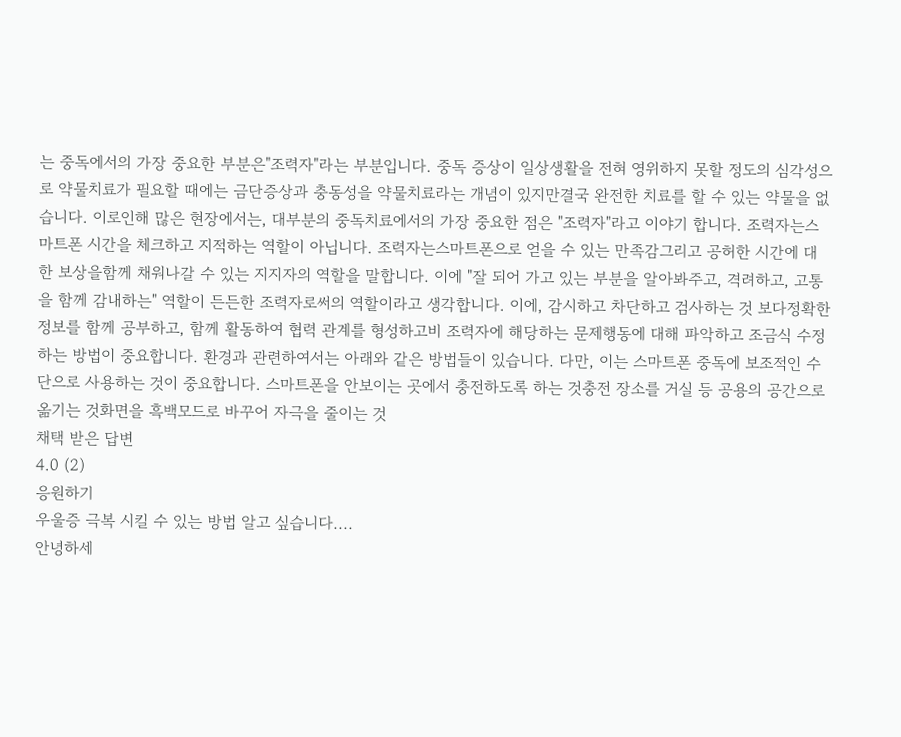는 중독에서의 가장 중요한 부분은"조력자"라는 부분입니다. 중독 증상이 일상생활을 전혀 영위하지 못할 정도의 심각성으로 약물치료가 필요할 때에는 금단증상과 충동성을 약물치료라는 개념이 있지만결국 완전한 치료를 할 수 있는 약물을 없습니다. 이로인해 많은 현장에서는, 대부분의 중독치료에서의 가장 중요한 점은 "조력자"라고 이야기 합니다. 조력자는스마트폰 시간을 체크하고 지적하는 역할이 아닙니다. 조력자는스마트폰으로 얻을 수 있는 만족감그리고 공허한 시간에 대한 보상을함께 채워나갈 수 있는 지지자의 역할을 말합니다. 이에 "잘 되어 가고 있는 부분을 알아봐주고, 격려하고, 고통을 함께 감내하는" 역할이 든든한 조력자로써의 역할이라고 생각합니다. 이에, 감시하고 차단하고 검사하는 것 보다정확한 정보를 함께 공부하고, 함께 활동하여 협력 관계를 형성하고비 조력자에 해당하는 문제행동에 대해 파악하고 조금식 수정하는 방법이 중요합니다. 환경과 관련하여서는 아래와 같은 방법들이 있습니다. 다만, 이는 스마트폰 중독에 보조적인 수단으로 사용하는 것이 중요합니다. 스마트폰을 안보이는 곳에서 충전하도록 하는 것충전 장소를 거실 등 공용의 공간으로 옮기는 것화면을 흑백모드로 바꾸어 자극을 줄이는 것
채택 받은 답변
4.0 (2)
응원하기
우울증 극복 시킬 수 있는 방법 알고 싶습니다....
안녕하세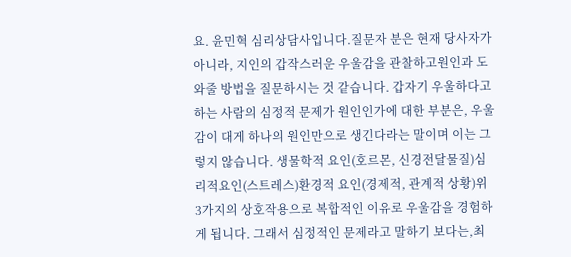요. 윤민혁 심리상담사입니다.질문자 분은 현재 당사자가 아니라, 지인의 갑작스러운 우울감을 관찰하고원인과 도와줄 방법을 질문하시는 것 같습니다. 갑자기 우울하다고 하는 사람의 심정적 문제가 원인인가에 대한 부분은, 우울감이 대게 하나의 원인만으로 생긴다라는 말이며 이는 그렇지 않습니다. 생물학적 요인(호르몬, 신경전달물질)심리적요인(스트레스)환경적 요인(경제적, 관계적 상황)위 3가지의 상호작용으로 복합적인 이유로 우울감을 경험하게 됩니다. 그래서 심정적인 문제라고 말하기 보다는,최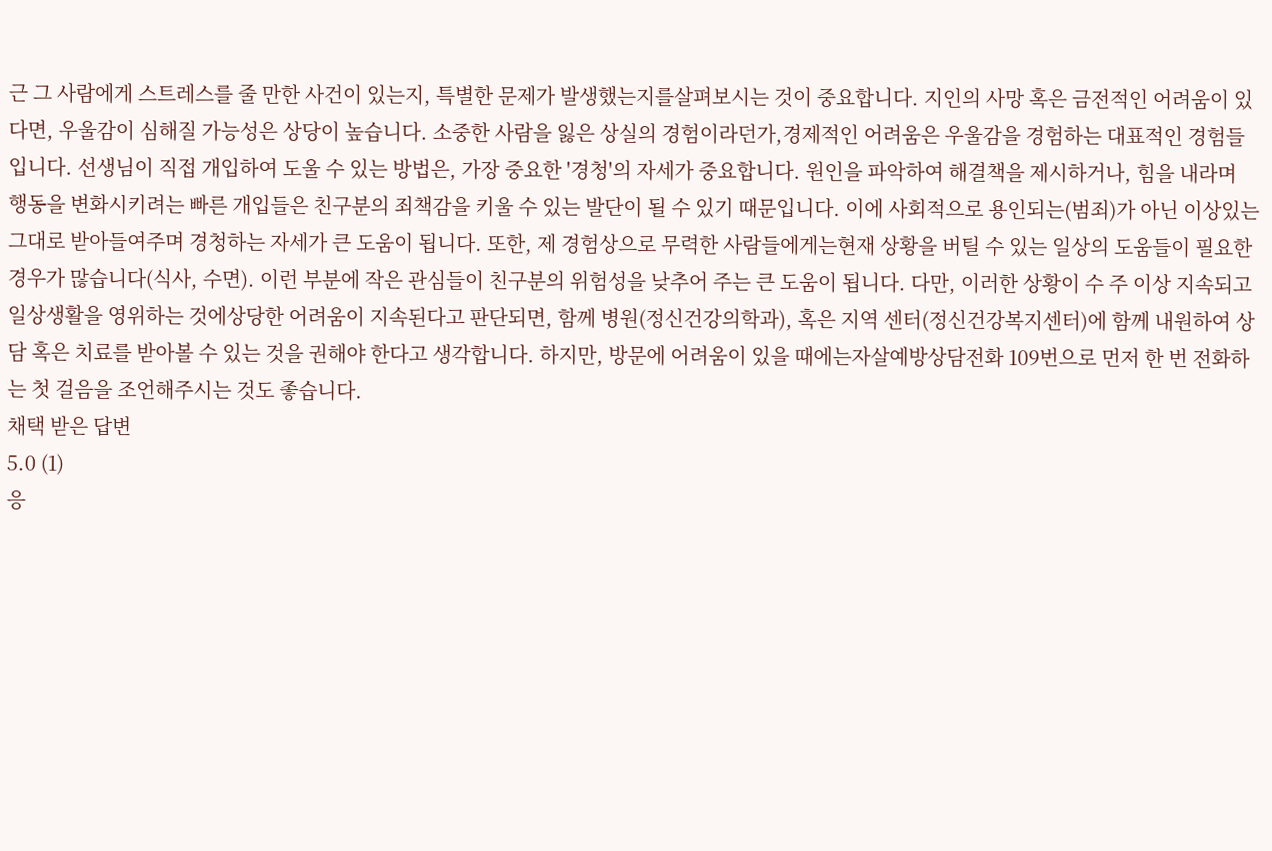근 그 사람에게 스트레스를 줄 만한 사건이 있는지, 특별한 문제가 발생했는지를살펴보시는 것이 중요합니다. 지인의 사망 혹은 금전적인 어려움이 있다면, 우울감이 심해질 가능성은 상당이 높습니다. 소중한 사람을 잃은 상실의 경험이라던가,경제적인 어려움은 우울감을 경험하는 대표적인 경험들입니다. 선생님이 직접 개입하여 도울 수 있는 방법은, 가장 중요한 '경청'의 자세가 중요합니다. 원인을 파악하여 해결책을 제시하거나, 힘을 내라며 행동을 변화시키려는 빠른 개입들은 친구분의 죄책감을 키울 수 있는 발단이 될 수 있기 때문입니다. 이에 사회적으로 용인되는(범죄)가 아닌 이상있는 그대로 받아들여주며 경청하는 자세가 큰 도움이 됩니다. 또한, 제 경험상으로 무력한 사람들에게는현재 상황을 버틸 수 있는 일상의 도움들이 필요한 경우가 많습니다(식사, 수면). 이런 부분에 작은 관심들이 친구분의 위험성을 낮추어 주는 큰 도움이 됩니다. 다만, 이러한 상황이 수 주 이상 지속되고 일상생활을 영위하는 것에상당한 어려움이 지속된다고 판단되면, 함께 병원(정신건강의학과), 혹은 지역 센터(정신건강복지센터)에 함께 내원하여 상담 혹은 치료를 받아볼 수 있는 것을 권해야 한다고 생각합니다. 하지만, 방문에 어려움이 있을 때에는자살예방상담전화 109번으로 먼저 한 번 전화하는 첫 걸음을 조언해주시는 것도 좋습니다.
채택 받은 답변
5.0 (1)
응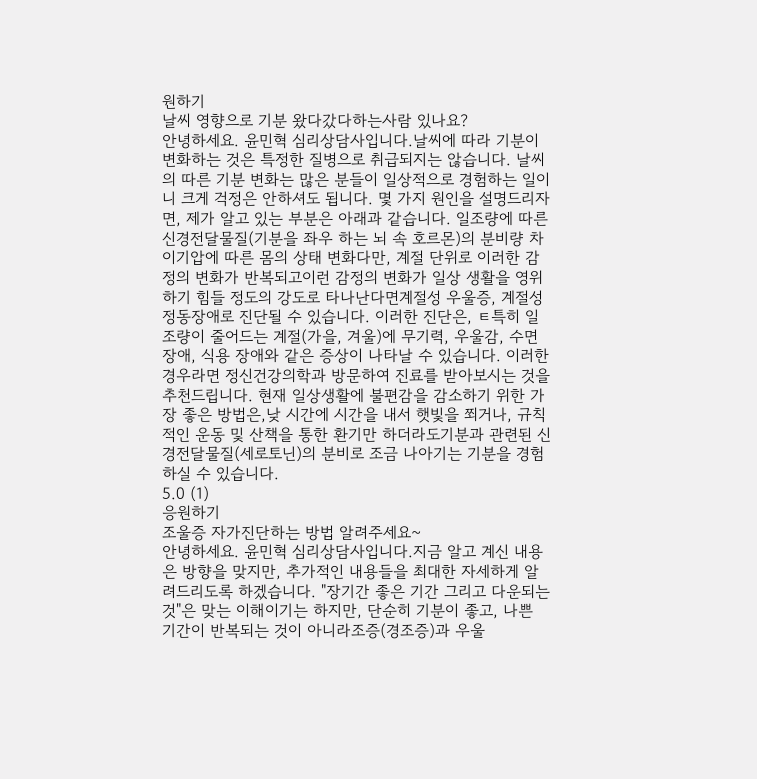원하기
날씨 영향으로 기분 왔다갔다하는사람 있나요?
안녕하세요. 윤민혁 심리상담사입니다.날씨에 따라 기분이 변화하는 것은 특정한 질병으로 취급되지는 않습니다. 날씨의 따른 기분 변화는 많은 분들이 일상적으로 경험하는 일이니 크게 걱정은 안하셔도 됩니다. 몇 가지 원인을 설명드리자면, 제가 알고 있는 부분은 아래과 같습니다. 일조량에 따른 신경전달물질(기분을 좌우 하는 뇌 속 호르몬)의 분비량 차이기압에 따른 몸의 상태 변화다만, 계절 단위로 이러한 감정의 변화가 반복되고이런 감정의 변화가 일상 생활을 영위하기 힘들 정도의 강도로 타나난다면계절성 우울증, 계절성 정동장애로 진단될 수 있습니다. 이러한 진단은, ㅌ특히 일조량이 줄어드는 계절(가을, 겨울)에 무기력, 우울감, 수면장애, 식용 장애와 같은 증상이 나타날 수 있습니다. 이러한 경우라면 정신건강의학과 방문하여 진료를 받아보시는 것을 추천드립니다. 현재 일상생활에 불편감을 감소하기 위한 가장 좋은 방법은,낮 시간에 시간을 내서 햇빛을 쬐거나, 규칙적인 운동 및 산책을 통한 환기만 하더라도기분과 관련된 신경전달물질(세로토닌)의 분비로 조금 나아기는 기분을 경험하실 수 있습니다.
5.0 (1)
응원하기
조울증 자가진단하는 방법 알려주세요~
안녕하세요. 윤민혁 심리상담사입니다.지금 알고 계신 내용은 방향을 맞지만, 추가적인 내용들을 최대한 자세하게 알려드리도록 하겠습니다. "장기간 좋은 기간 그리고 다운되는 것"은 맞는 이해이기는 하지만, 단순히 기분이 좋고, 나쁜 기간이 반복되는 것이 아니라조증(경조증)과 우울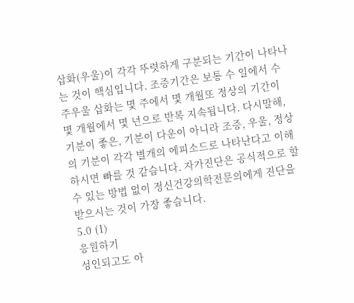삽화(우울)이 각각 뚜렷하게 구분되는 기간이 나타나는 것이 핵심입니다. 조증기간은 보통 수 일에서 수주우울 삽화는 몇 주에서 몇 개월또 정상의 기간이 몇 개월에서 몇 년으로 반복 지속됩니다. 다시말해, 기분이 좋은, 기분이 다운이 아니라 조증, 우울, 정상의 기분이 각각 별개의 에피소드로 나타난다고 이해하시면 빠를 것 같습니다. 자가진단은 공식적으로 할 수 있는 방법 없이 정신건강의학전문의에게 진단을 받으시는 것이 가장 좋습니다.
5.0 (1)
응원하기
성인되고도 아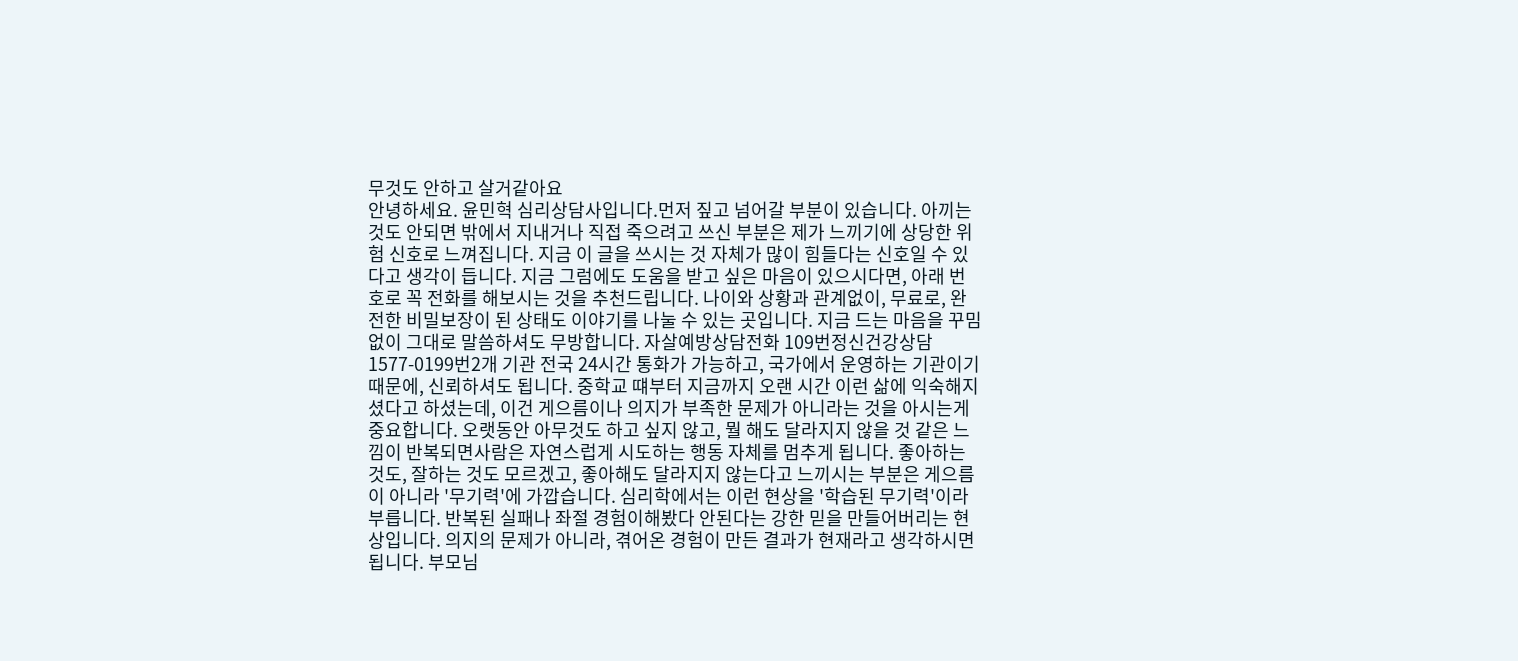무것도 안하고 살거같아요
안녕하세요. 윤민혁 심리상담사입니다.먼저 짚고 넘어갈 부분이 있습니다. 아끼는 것도 안되면 밖에서 지내거나 직접 죽으려고 쓰신 부분은 제가 느끼기에 상당한 위험 신호로 느껴집니다. 지금 이 글을 쓰시는 것 자체가 많이 힘들다는 신호일 수 있다고 생각이 듭니다. 지금 그럼에도 도움을 받고 싶은 마음이 있으시다면, 아래 번호로 꼭 전화를 해보시는 것을 추천드립니다. 나이와 상황과 관계없이, 무료로, 완전한 비밀보장이 된 상태도 이야기를 나눌 수 있는 곳입니다. 지금 드는 마음을 꾸밈없이 그대로 말씀하셔도 무방합니다. 자살예방상담전화 109번정신건강상담 1577-0199번2개 기관 전국 24시간 통화가 가능하고, 국가에서 운영하는 기관이기 때문에, 신뢰하셔도 됩니다. 중학교 떄부터 지금까지 오랜 시간 이런 삶에 익숙해지셨다고 하셨는데, 이건 게으름이나 의지가 부족한 문제가 아니라는 것을 아시는게 중요합니다. 오랫동안 아무것도 하고 싶지 않고, 뭘 해도 달라지지 않을 것 같은 느낌이 반복되면사람은 자연스럽게 시도하는 행동 자체를 멈추게 됩니다. 좋아하는 것도, 잘하는 것도 모르겠고, 좋아해도 달라지지 않는다고 느끼시는 부분은 게으름이 아니라 '무기력'에 가깝습니다. 심리학에서는 이런 현상을 '학습된 무기력'이라 부릅니다. 반복된 실패나 좌절 경험이해봤다 안된다는 강한 믿을 만들어버리는 현상입니다. 의지의 문제가 아니라, 겪어온 경험이 만든 결과가 현재라고 생각하시면 됩니다. 부모님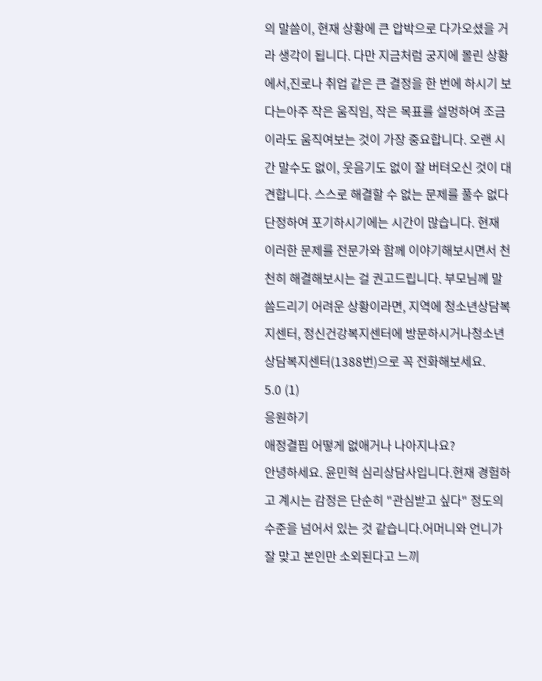의 말씀이, 현재 상황에 큰 압박으로 다가오셨을 거라 생각이 됩니다. 다만 지금처럼 궁지에 몰린 상황에서,진로나 취업 같은 큰 결정을 한 번에 하시기 보다는아주 작은 움직임, 작은 목표를 설멍하여 조금이라도 움직여보는 것이 가장 중요합니다. 오랜 시간 말수도 없이, 웃음기도 없이 잘 버텨오신 것이 대견합니다. 스스로 해결할 수 없는 문제를 풀수 없다 단정하여 포기하시기에는 시간이 많습니다. 현재 이러한 문제를 전문가와 함께 이야기해보시면서 천천히 해결해보시는 걸 권고드립니다. 부모님께 말씀드리기 어려운 상황이라면, 지역에 청소년상담복지센터, 정신건강복지센터에 방문하시거나청소년상담복지센터(1388번)으로 꼭 전화해보세요.
5.0 (1)
응원하기
애정결핍 어떻게 없애거나 나아지나요?
안녕하세요. 윤민혁 심리상담사입니다.현재 경험하고 계시는 감정은 단순히 "관심받고 싶다" 정도의 수준을 넘어서 있는 것 같습니다.어머니와 언니가 잘 맞고 본인만 소외된다고 느끼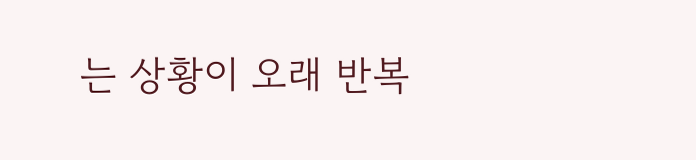는 상황이 오래 반복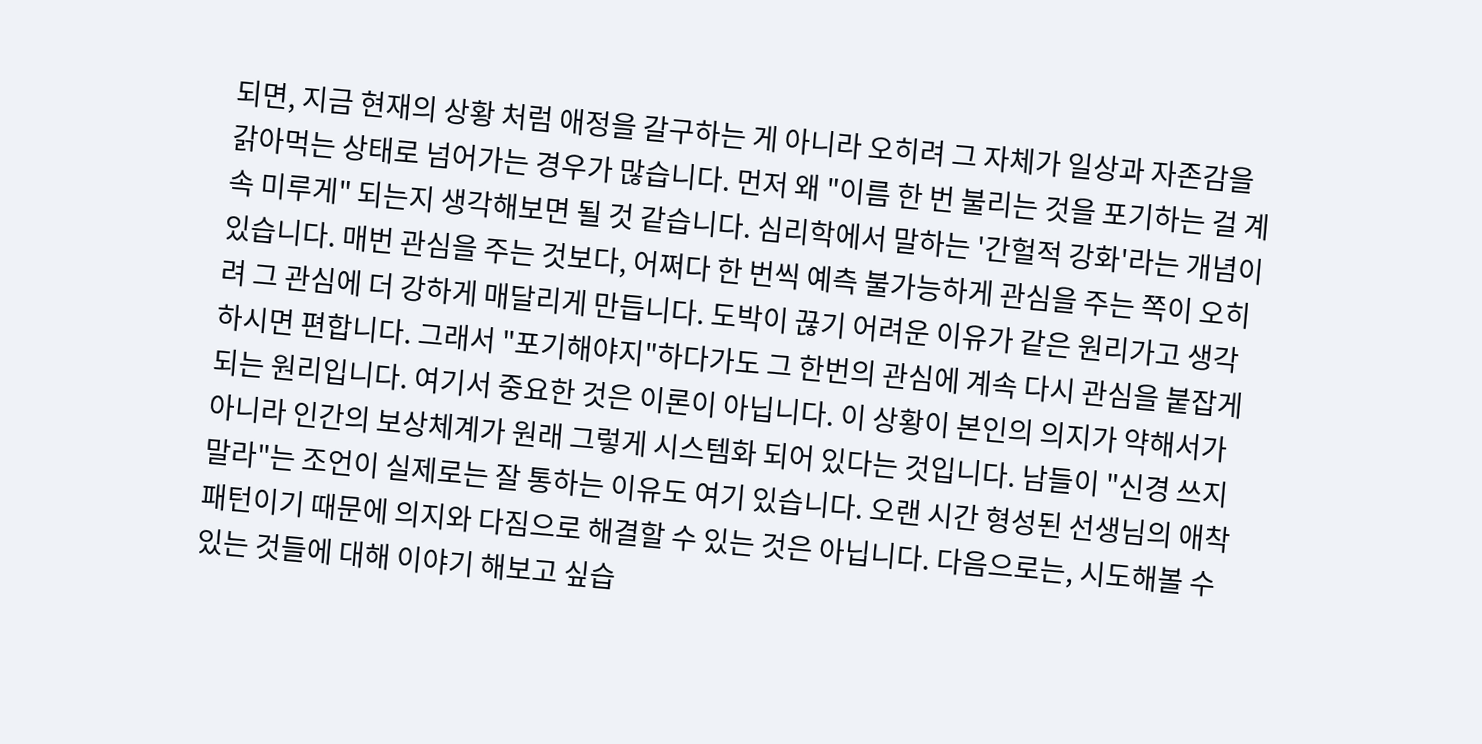되면, 지금 현재의 상황 처럼 애정을 갈구하는 게 아니라 오히려 그 자체가 일상과 자존감을 갉아먹는 상태로 넘어가는 경우가 많습니다. 먼저 왜 "이름 한 번 불리는 것을 포기하는 걸 계속 미루게" 되는지 생각해보면 될 것 같습니다. 심리학에서 말하는 '간헐적 강화'라는 개념이 있습니다. 매번 관심을 주는 것보다, 어쩌다 한 번씩 예측 불가능하게 관심을 주는 쪽이 오히려 그 관심에 더 강하게 매달리게 만듭니다. 도박이 끊기 어려운 이유가 같은 원리가고 생각하시면 편합니다. 그래서 "포기해야지"하다가도 그 한번의 관심에 계속 다시 관심을 붙잡게 되는 원리입니다. 여기서 중요한 것은 이론이 아닙니다. 이 상황이 본인의 의지가 약해서가 아니라 인간의 보상체계가 원래 그렇게 시스템화 되어 있다는 것입니다. 남들이 "신경 쓰지 말라"는 조언이 실제로는 잘 통하는 이유도 여기 있습니다. 오랜 시간 형성된 선생님의 애착 패턴이기 때문에 의지와 다짐으로 해결할 수 있는 것은 아닙니다. 다음으로는, 시도해볼 수 있는 것들에 대해 이야기 해보고 싶습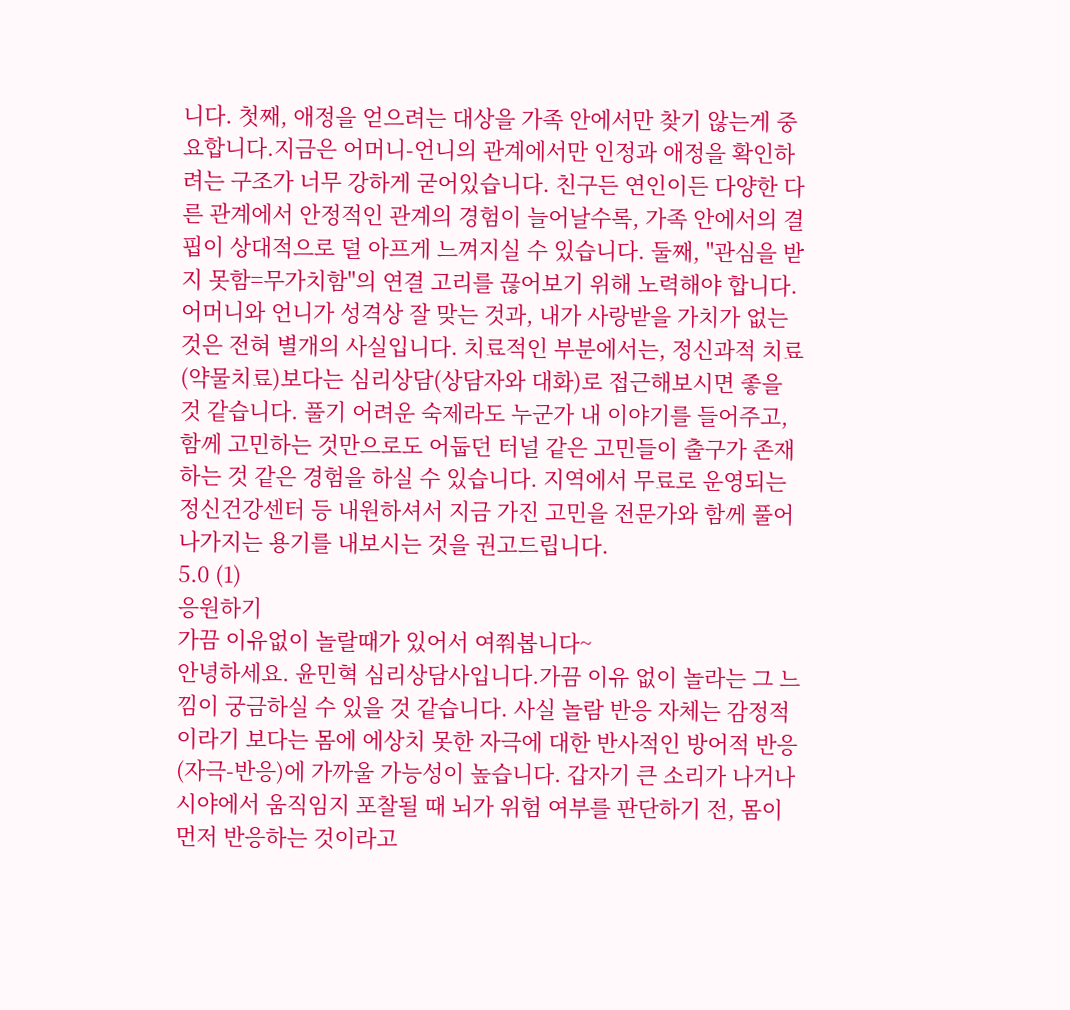니다. 첫째, 애정을 얻으려는 대상을 가족 안에서만 찾기 않는게 중요합니다.지금은 어머니-언니의 관계에서만 인정과 애정을 확인하려는 구조가 너무 강하게 굳어있습니다. 친구든 연인이든 다양한 다른 관계에서 안정적인 관계의 경험이 늘어날수록, 가족 안에서의 결핍이 상대적으로 덜 아프게 느껴지실 수 있습니다. 둘째, "관심을 받지 못함=무가치함"의 연결 고리를 끊어보기 위해 노력해야 합니다. 어머니와 언니가 성격상 잘 맞는 것과, 내가 사랑받을 가치가 없는 것은 전혀 별개의 사실입니다. 치료적인 부분에서는, 정신과적 치료(약물치료)보다는 심리상담(상담자와 대화)로 접근해보시면 좋을 것 같습니다. 풀기 어려운 숙제라도 누군가 내 이야기를 들어주고, 함께 고민하는 것만으로도 어둡던 터널 같은 고민들이 출구가 존재하는 것 같은 경험을 하실 수 있습니다. 지역에서 무료로 운영되는 정신건강센터 등 내원하셔서 지금 가진 고민을 전문가와 함께 풀어나가지는 용기를 내보시는 것을 권고드립니다.
5.0 (1)
응원하기
가끔 이유없이 놀랄때가 있어서 여쭤봅니다~
안녕하세요. 윤민혁 심리상담사입니다.가끔 이유 없이 놀라는 그 느낌이 궁금하실 수 있을 것 같습니다. 사실 놀람 반응 자체는 감정적이라기 보다는 몸에 에상치 못한 자극에 대한 반사적인 방어적 반응(자극-반응)에 가까울 가능성이 높습니다. 갑자기 큰 소리가 나거나 시야에서 움직임지 포찰될 때 뇌가 위험 여부를 판단하기 전, 몸이 먼저 반응하는 것이라고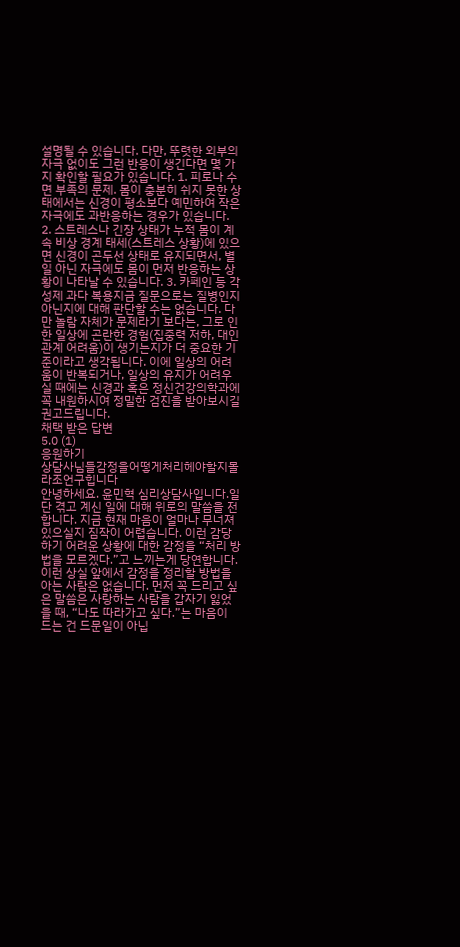설명될 수 있습니다. 다만, 뚜렷한 외부의 자극 없이도 그런 반응이 생긴다면 몇 가지 확인할 필요가 있습니다. 1. 피로나 수면 부족의 문제. 몸이 충분히 쉬지 못한 상태에서는 신경이 평소보다 예민하여 작은 자극에도 과반응하는 경우가 있습니다. 2. 스트레스나 긴장 상태가 누적 몸이 계속 비상 경계 태세(스트레스 상황)에 있으면 신경이 곤두선 상태로 유지되면서, 별일 아닌 자극에도 몸이 먼저 반응하는 상황이 나타날 수 있습니다. 3. 카페인 등 각성제 과다 복용지금 질문으로는 질병인지 아닌지에 대해 판단할 수는 없습니다. 다만 놀람 자체가 문제라기 보다는, 그로 인한 일상에 곤란한 경험(집중력 저하, 대인관계 어려움)이 생기는지가 더 중요한 기준이라고 생각됩니다. 이에 일상의 어려움이 반복되거나, 일상의 유지가 어려우실 때에는 신경과 혹은 정신건강의학과에 꼭 내원하시여 정밀한 검진을 받아보시길 권고드립니다.
채택 받은 답변
5.0 (1)
응원하기
상담사님들감정을어떻게처리헤야할지몰라조언구힙니다
안녕하세요. 윤민혁 심리상담사입니다.일단 겪고 계신 일에 대해 위로의 말씀을 전합니다. 지금 현재 마음이 얼마나 무너져 있으실지 짐작이 어렵습니다. 이런 감당하기 어려운 상황에 대한 감정을 “처리 방법을 모르겠다.”고 느끼는게 당연합니다. 이런 상실 앞에서 감정을 정리할 방법을 아는 사람은 없습니다. 먼저 꼭 드리고 싶은 말씀은 사랑하는 사람을 갑자기 잃었을 때, “나도 따라가고 싶다.”는 마음이 드는 건 드문일이 아닙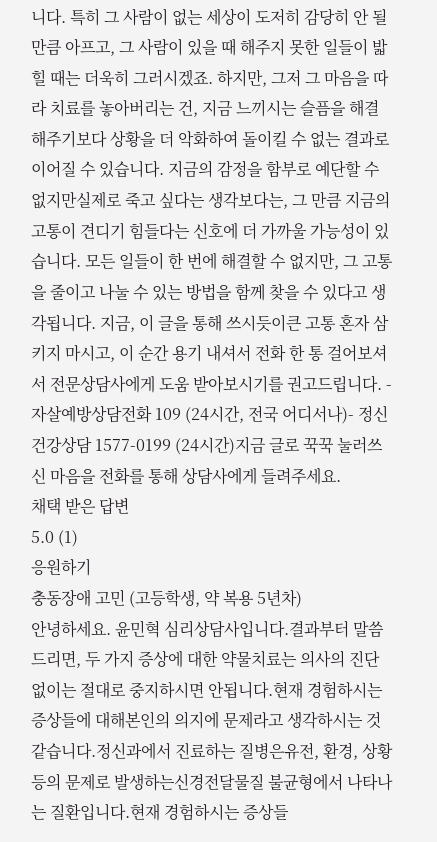니다. 특히 그 사람이 없는 세상이 도저히 감당히 안 될 만큼 아프고, 그 사람이 있을 때 해주지 못한 일들이 밟힐 때는 더욱히 그러시겠죠. 하지만, 그저 그 마음을 따라 치료를 놓아버리는 건, 지금 느끼시는 슬픔을 해결해주기보다 상황을 더 악화하여 돌이킬 수 없는 결과로 이어질 수 있습니다. 지금의 감정을 함부로 예단할 수 없지만실제로 죽고 싶다는 생각보다는, 그 만큼 지금의 고통이 견디기 힘들다는 신호에 더 가까울 가능성이 있습니다. 모든 일들이 한 번에 해결할 수 없지만, 그 고통을 줄이고 나눌 수 있는 방법을 함께 찾을 수 있다고 생각됩니다. 지금, 이 글을 통해 쓰시듯이큰 고통 혼자 삼키지 마시고, 이 순간 용기 내셔서 전화 한 통 걸어보셔서 전문상담사에게 도움 받아보시기를 권고드립니다. - 자살예방상담전화 109 (24시간, 전국 어디서나)- 정신건강상담 1577-0199 (24시간)지금 글로 꾹꾹 눌러쓰신 마음을 전화를 통해 상담사에게 들려주세요.
채택 받은 답변
5.0 (1)
응원하기
충동장애 고민 (고등학생, 약 복용 5년차)
안녕하세요. 윤민혁 심리상담사입니다.결과부터 말씀드리면, 두 가지 증상에 대한 약물치료는 의사의 진단없이는 절대로 중지하시면 안됩니다.현재 경험하시는 증상들에 대해본인의 의지에 문제라고 생각하시는 것 같습니다.정신과에서 진료하는 질병은유전, 환경, 상황 등의 문제로 발생하는신경전달물질 불균형에서 나타나는 질환입니다.현재 경험하시는 증상들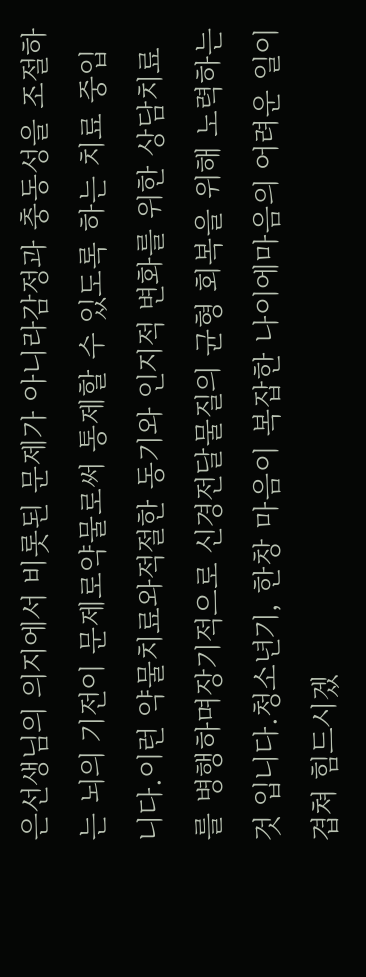은선생님의 의지에서 비롯된 문제가 아니라감정과 충동성을 조절하는 뇌의 기전이 문제로약물로써 통제할 수 있도록 하는 치료 중입니다.이런 약물치료와적절한 동기와 인지적 변화를 위한 상담치료를 병행하며장기적으로 신경전달물질의 균형 회복을 위해 노력하는 것 입니다.청소년기, 한창 마음이 복잡한 나이에마음의 어려운 일이 겹쳐 힘드시겠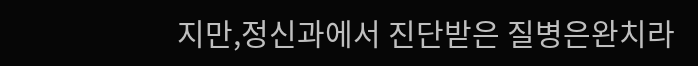지만,정신과에서 진단받은 질병은완치라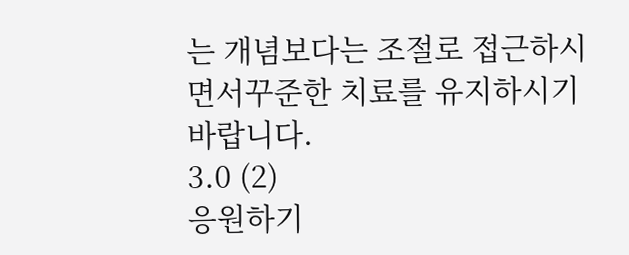는 개념보다는 조절로 접근하시면서꾸준한 치료를 유지하시기 바랍니다.
3.0 (2)
응원하기